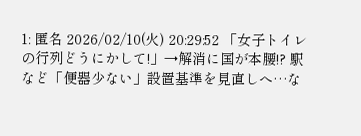1: 匿名 2026/02/10(火) 20:29:52 「女子トイレの行列どうにかして!」→解消に国が本腰!? 駅など「便器少ない」設置基準を見直しへ…な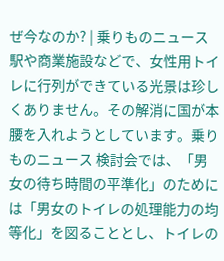ぜ今なのか? | 乗りものニュース駅や商業施設などで、女性用トイレに行列ができている光景は珍しくありません。その解消に国が本腰を入れようとしています。乗りものニュース 検討会では、「男女の待ち時間の平準化」のためには「男女のトイレの処理能力の均等化」を図ることとし、トイレの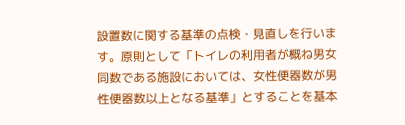設置数に関する基準の点検・見直しを行います。原則として「トイレの利用者が概ね男女同数である施設においては、女性便器数が男性便器数以上となる基準」とすることを基本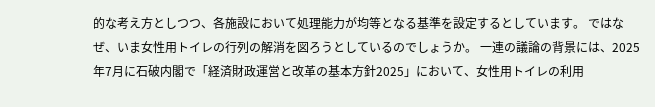的な考え方としつつ、各施設において処理能力が均等となる基準を設定するとしています。 ではなぜ、いま女性用トイレの行列の解消を図ろうとしているのでしょうか。 一連の議論の背景には、2025年7月に石破内閣で「経済財政運営と改革の基本方針2025」において、女性用トイレの利用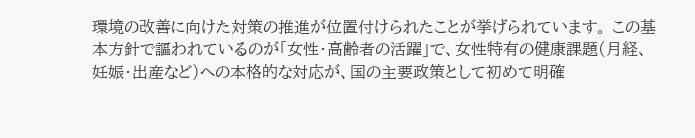環境の改善に向けた対策の推進が位置付けられたことが挙げられています。 この基本方針で謳われているのが「女性・高齢者の活躍」で、女性特有の健康課題(月経、妊娠・出産など)への本格的な対応が、国の主要政策として初めて明確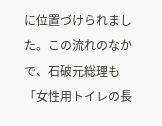に位置づけられました。この流れのなかで、石破元総理も「女性用トイレの長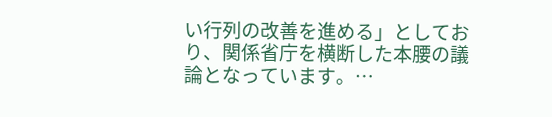い行列の改善を進める」としており、関係省庁を横断した本腰の議論となっています。…